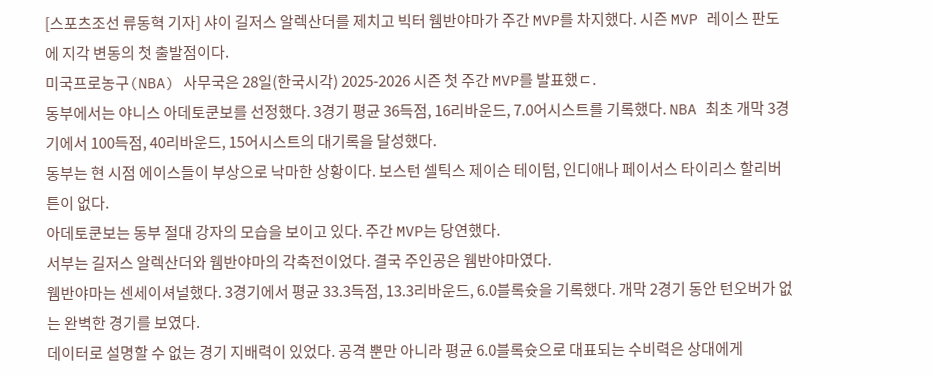[스포츠조선 류동혁 기자] 샤이 길저스 알렉산더를 제치고 빅터 웸반야마가 주간 MVP를 차지했다. 시즌 MVP 레이스 판도에 지각 변동의 첫 출발점이다.
미국프로농구(NBA) 사무국은 28일(한국시각) 2025-2026 시즌 첫 주간 MVP를 발표했ㄷ.
동부에서는 야니스 아데토쿤보를 선정했다. 3경기 평균 36득점, 16리바운드, 7.0어시스트를 기록했다. NBA 최초 개막 3경기에서 100득점, 40리바운드, 15어시스트의 대기록을 달성했다.
동부는 현 시점 에이스들이 부상으로 낙마한 상황이다. 보스턴 셀틱스 제이슨 테이텀, 인디애나 페이서스 타이리스 할리버튼이 없다.
아데토쿤보는 동부 절대 강자의 모습을 보이고 있다. 주간 MVP는 당연했다.
서부는 길저스 알렉산더와 웸반야마의 각축전이었다. 결국 주인공은 웸반야마였다.
웸반야마는 센세이셔널했다. 3경기에서 평균 33.3득점, 13.3리바운드, 6.0블록슛을 기록했다. 개막 2경기 동안 턴오버가 없는 완벽한 경기를 보였다.
데이터로 설명할 수 없는 경기 지배력이 있었다. 공격 뿐만 아니라 평균 6.0블록슛으로 대표되는 수비력은 상대에게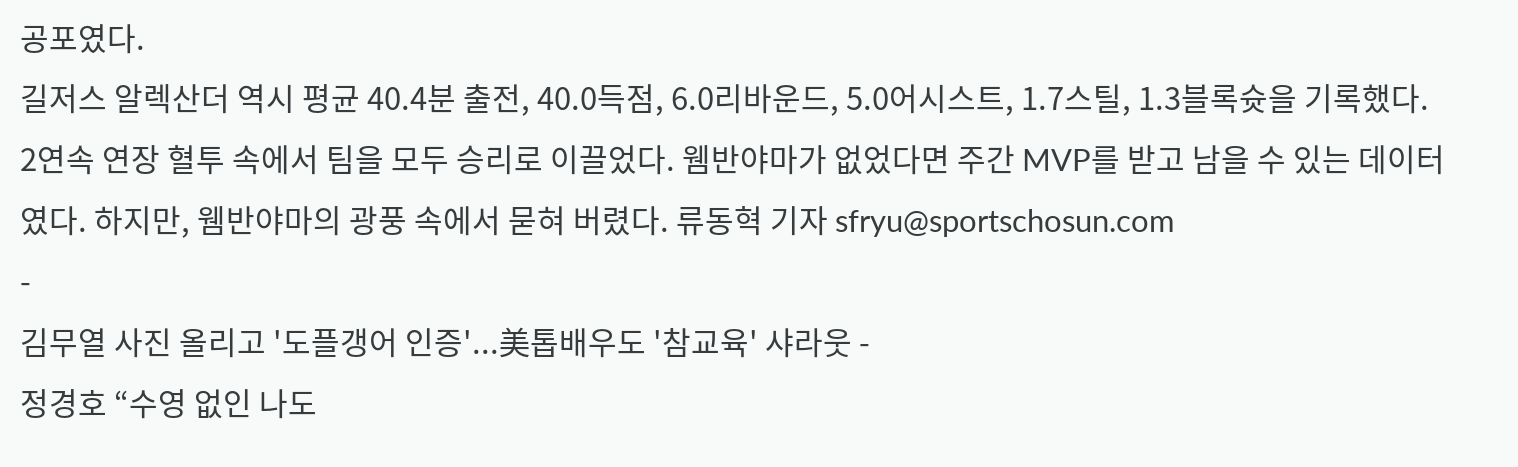공포였다.
길저스 알렉산더 역시 평균 40.4분 출전, 40.0득점, 6.0리바운드, 5.0어시스트, 1.7스틸, 1.3블록슛을 기록했다.
2연속 연장 혈투 속에서 팀을 모두 승리로 이끌었다. 웸반야마가 없었다면 주간 MVP를 받고 남을 수 있는 데이터였다. 하지만, 웸반야마의 광풍 속에서 묻혀 버렸다. 류동혁 기자 sfryu@sportschosun.com
-
김무열 사진 올리고 '도플갱어 인증'...美톱배우도 '참교육' 샤라웃 -
정경호 “수영 없인 나도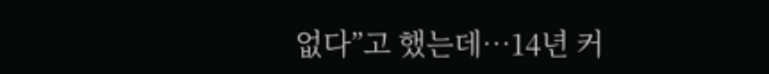없다”고 했는데…14년 커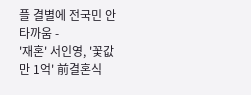플 결별에 전국민 안타까움 -
'재혼' 서인영, '꽃값만 1억' 前결혼식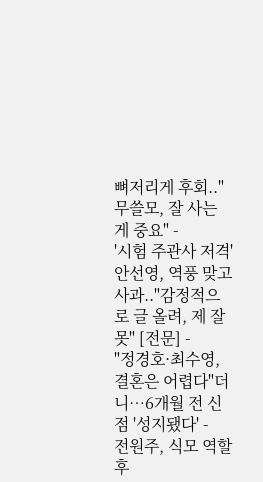뼈저리게 후회.."무쓸모, 잘 사는 게 중요" -
'시험 주관사 저격' 안선영, 역풍 맞고 사과.."감정적으로 글 올려, 제 잘못" [전문] -
"정경호·최수영, 결혼은 어렵다"더니…6개월 전 신점 '성지됐다' -
전원주, 식모 역할 후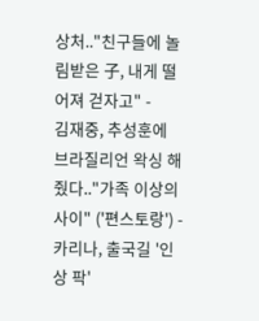상처.."친구들에 놀림받은 子, 내게 떨어져 걷자고" -
김재중, 추성훈에 브라질리언 왁싱 해줬다.."가족 이상의 사이" ('편스토랑') -
카리나, 출국길 '인상 팍'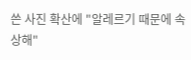쓴 사진 확산에 "알레르기 때문에 속상해"